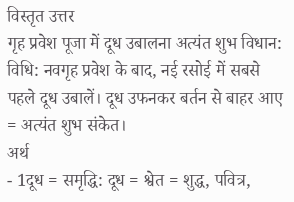विस्तृत उत्तर
गृह प्रवेश पूजा में दूध उबालना अत्यंत शुभ विधान:
विधि: नवगृह प्रवेश के बाद, नई रसोई में सबसे पहले दूध उबालें। दूध उफनकर बर्तन से बाहर आए = अत्यंत शुभ संकेत।
अर्थ
- 1दूध = समृद्धि: दूध = श्वेत = शुद्ध, पवित्र,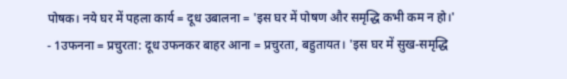पोषक। नये घर में पहला कार्य = दूध उबालना = 'इस घर में पोषण और समृद्धि कभी कम न हो।'
- 1उफनना = प्रचुरता: दूध उफनकर बाहर आना = प्रचुरता, बहुतायत। 'इस घर में सुख-समृद्धि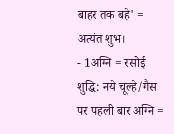बाहर तक बहे' = अत्यंत शुभ।
- 1अग्नि = रसोई शुद्धि: नये चूल्हे/गैस पर पहली बार अग्नि =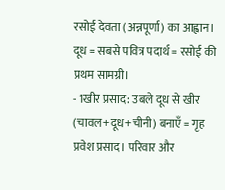रसोई देवता (अन्नपूर्णा) का आह्वान। दूध = सबसे पवित्र पदार्थ = रसोई की प्रथम सामग्री।
- 1खीर प्रसाद: उबले दूध से खीर (चावल+दूध+चीनी) बनाएँ = गृह प्रवेश प्रसाद। परिवार और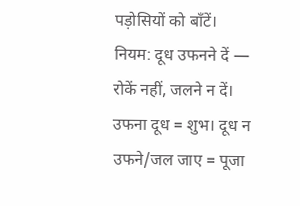पड़ोसियों को बाँटें।
नियम: दूध उफनने दें — रोकें नहीं, जलने न दें। उफना दूध = शुभ। दूध न उफने/जल जाए = पूजा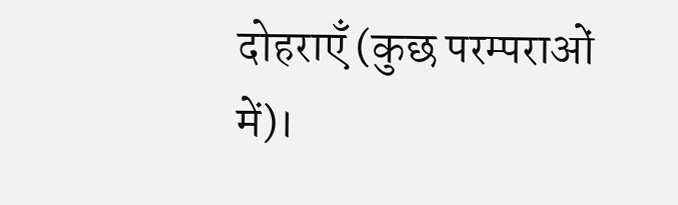दोहराएँ (कुछ परम्पराओं में)।